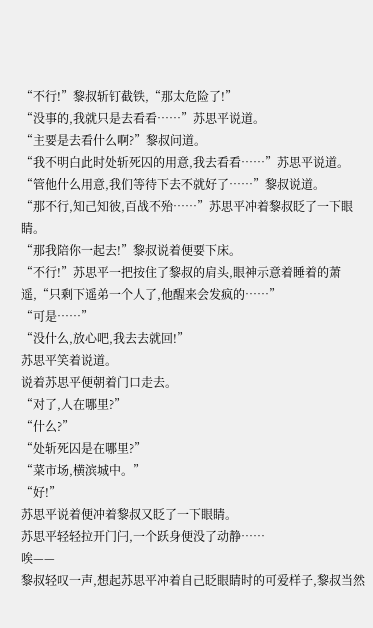“不行!”黎叔斩钉截铁,“那太危险了!”
“没事的,我就只是去看看……”苏思平说道。
“主要是去看什么啊?”黎叔问道。
“我不明白此时处斩死囚的用意,我去看看……”苏思平说道。
“管他什么用意,我们等待下去不就好了……”黎叔说道。
“那不行,知己知彼,百战不殆……”苏思平冲着黎叔眨了一下眼睛。
“那我陪你一起去!”黎叔说着便要下床。
“不行!”苏思平一把按住了黎叔的肩头,眼神示意着睡着的萧遥,“只剩下遥弟一个人了,他醒来会发疯的……”
“可是……”
“没什么,放心吧,我去去就回!”
苏思平笑着说道。
说着苏思平便朝着门口走去。
“对了,人在哪里?”
“什么?”
“处斩死囚是在哪里?”
“菜市场,横滨城中。”
“好!”
苏思平说着便冲着黎叔又眨了一下眼睛。
苏思平轻轻拉开门闩,一个跃身便没了动静……
唉——
黎叔轻叹一声,想起苏思平冲着自己眨眼睛时的可爱样子,黎叔当然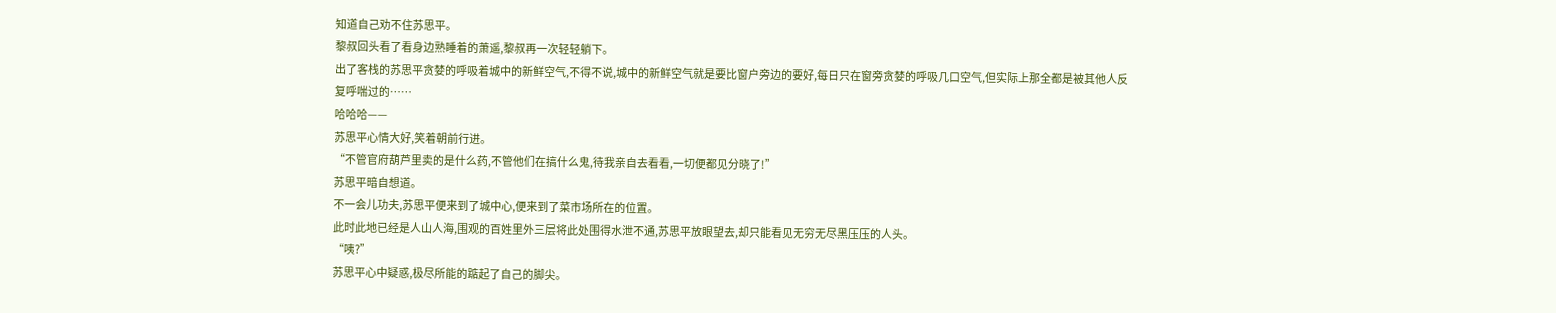知道自己劝不住苏思平。
黎叔回头看了看身边熟睡着的萧遥,黎叔再一次轻轻躺下。
出了客栈的苏思平贪婪的呼吸着城中的新鲜空气,不得不说,城中的新鲜空气就是要比窗户旁边的要好,每日只在窗旁贪婪的呼吸几口空气,但实际上那全都是被其他人反复呼喘过的……
哈哈哈——
苏思平心情大好,笑着朝前行进。
“不管官府葫芦里卖的是什么药,不管他们在搞什么鬼,待我亲自去看看,一切便都见分晓了!”
苏思平暗自想道。
不一会儿功夫,苏思平便来到了城中心,便来到了菜市场所在的位置。
此时此地已经是人山人海,围观的百姓里外三层将此处围得水泄不通,苏思平放眼望去,却只能看见无穷无尽黑压压的人头。
“咦?”
苏思平心中疑惑,极尽所能的踮起了自己的脚尖。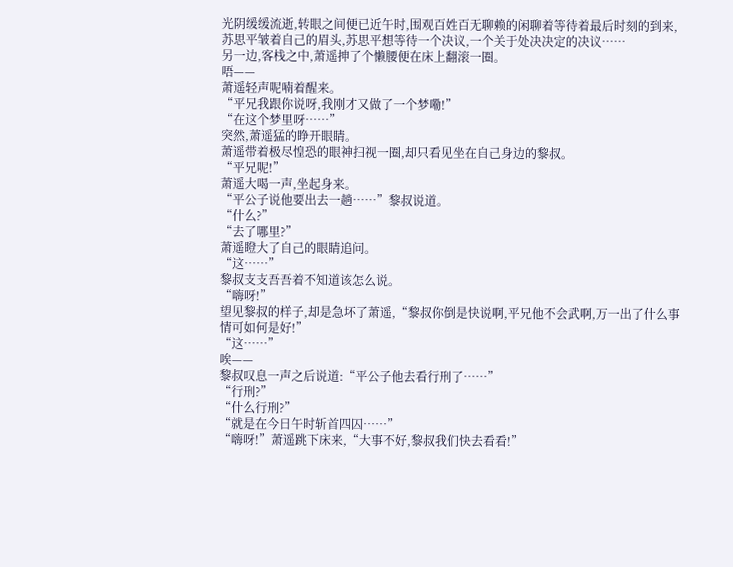光阴缓缓流逝,转眼之间便已近午时,围观百姓百无聊赖的闲聊着等待着最后时刻的到来,苏思平皱着自己的眉头,苏思平想等待一个决议,一个关于处决决定的决议……
另一边,客栈之中,萧遥抻了个懒腰便在床上翻滚一圈。
唔——
萧遥轻声呢喃着醒来。
“平兄我跟你说呀,我刚才又做了一个梦嘞!”
“在这个梦里呀……”
突然,萧遥猛的睁开眼睛。
萧遥带着极尽惶恐的眼神扫视一圈,却只看见坐在自己身边的黎叔。
“平兄呢!”
萧遥大喝一声,坐起身来。
“平公子说他要出去一趟……”黎叔说道。
“什么?”
“去了哪里?”
萧遥瞪大了自己的眼睛追问。
“这……”
黎叔支支吾吾着不知道该怎么说。
“嗨呀!”
望见黎叔的样子,却是急坏了萧遥,“黎叔你倒是快说啊,平兄他不会武啊,万一出了什么事情可如何是好!”
“这……”
唉——
黎叔叹息一声之后说道:“平公子他去看行刑了……”
“行刑?”
“什么行刑?”
“就是在今日午时斩首四囚……”
“嗨呀!”萧遥跳下床来,“大事不好,黎叔我们快去看看!”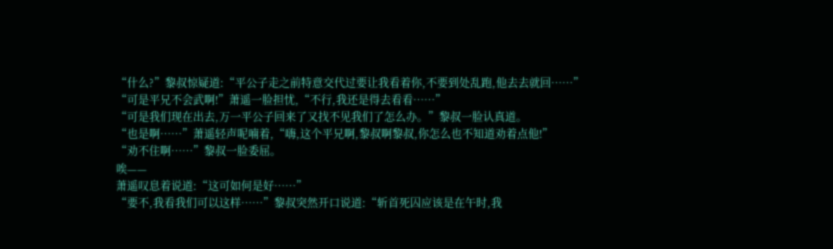“什么?”黎叔惊疑道:“平公子走之前特意交代过要让我看着你,不要到处乱跑,他去去就回……”
“可是平兄不会武啊!”萧遥一脸担忧,“不行,我还是得去看看……”
“可是我们现在出去,万一平公子回来了又找不见我们了怎么办。”黎叔一脸认真道。
“也是啊……”萧遥轻声呢喃着,“嗨,这个平兄啊,黎叔啊黎叔,你怎么也不知道劝着点他!”
“劝不住啊……”黎叔一脸委屈。
唉——
萧遥叹息着说道:“这可如何是好……”
“要不,我看我们可以这样……”黎叔突然开口说道:“斩首死囚应该是在午时,我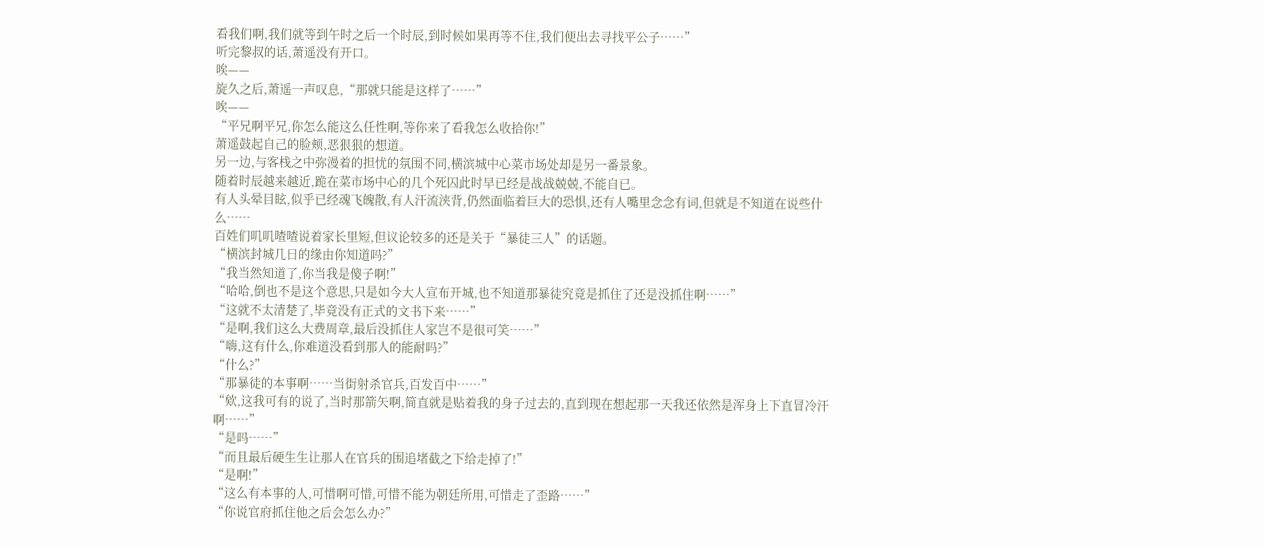看我们啊,我们就等到午时之后一个时辰,到时候如果再等不住,我们便出去寻找平公子……”
听完黎叔的话,萧遥没有开口。
唉——
旋久之后,萧遥一声叹息,“那就只能是这样了……”
唉——
“平兄啊平兄,你怎么能这么任性啊,等你来了看我怎么收拾你!”
萧遥鼓起自己的脸颊,恶狠狠的想道。
另一边,与客栈之中弥漫着的担忧的氛围不同,横滨城中心菜市场处却是另一番景象。
随着时辰越来越近,跪在菜市场中心的几个死囚此时早已经是战战兢兢,不能自已。
有人头晕目眩,似乎已经魂飞魄散,有人汗流浃背,仍然面临着巨大的恐惧,还有人嘴里念念有词,但就是不知道在说些什么……
百姓们叽叽喳喳说着家长里短,但议论较多的还是关于“暴徒三人”的话题。
“横滨封城几日的缘由你知道吗?”
“我当然知道了,你当我是傻子啊!”
“哈哈,倒也不是这个意思,只是如今大人宣布开城,也不知道那暴徒究竟是抓住了还是没抓住啊……”
“这就不太清楚了,毕竟没有正式的文书下来……”
“是啊,我们这么大费周章,最后没抓住人家岂不是很可笑……”
“嗨,这有什么,你难道没看到那人的能耐吗?”
“什么?”
“那暴徒的本事啊……当街射杀官兵,百发百中……”
“欸,这我可有的说了,当时那箭矢啊,简直就是贴着我的身子过去的,直到现在想起那一天我还依然是浑身上下直冒冷汗啊……”
“是吗……”
“而且最后硬生生让那人在官兵的围追堵截之下给走掉了!”
“是啊!”
“这么有本事的人,可惜啊可惜,可惜不能为朝廷所用,可惜走了歪路……”
“你说官府抓住他之后会怎么办?”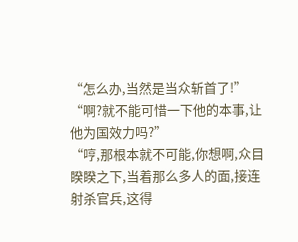“怎么办,当然是当众斩首了!”
“啊?就不能可惜一下他的本事,让他为国效力吗?”
“哼,那根本就不可能,你想啊,众目睽睽之下,当着那么多人的面,接连射杀官兵,这得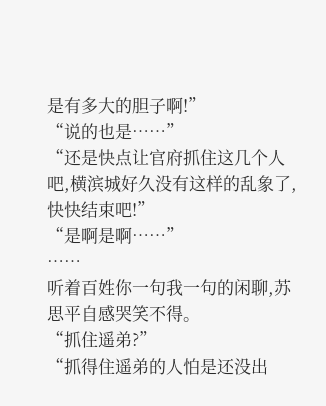是有多大的胆子啊!”
“说的也是……”
“还是快点让官府抓住这几个人吧,横滨城好久没有这样的乱象了,快快结束吧!”
“是啊是啊……”
……
听着百姓你一句我一句的闲聊,苏思平自感哭笑不得。
“抓住遥弟?”
“抓得住遥弟的人怕是还没出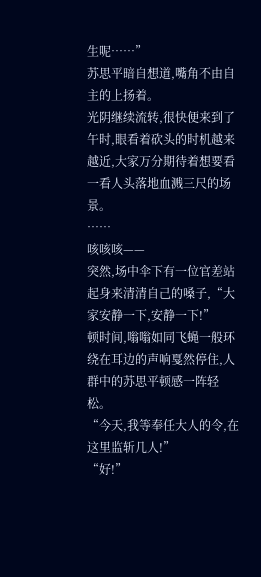生呢……”
苏思平暗自想道,嘴角不由自主的上扬着。
光阴继续流转,很快便来到了午时,眼看着砍头的时机越来越近,大家万分期待着想要看一看人头落地血溅三尺的场景。
……
咳咳咳——
突然,场中伞下有一位官差站起身来清清自己的嗓子,“大家安静一下,安静一下!”
顿时间,嗡嗡如同飞蝇一般环绕在耳边的声响戛然停住,人群中的苏思平顿感一阵轻松。
“今天,我等奉任大人的令,在这里监斩几人!”
“好!”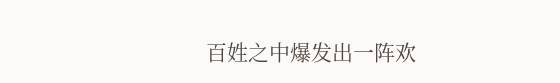百姓之中爆发出一阵欢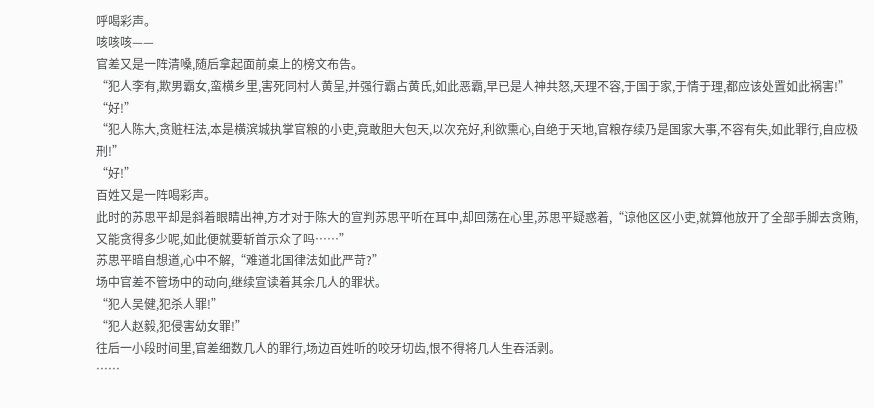呼喝彩声。
咳咳咳——
官差又是一阵清嗓,随后拿起面前桌上的榜文布告。
“犯人李有,欺男霸女,蛮横乡里,害死同村人黄呈,并强行霸占黄氏,如此恶霸,早已是人神共怒,天理不容,于国于家,于情于理,都应该处置如此祸害!”
“好!”
“犯人陈大,贪赃枉法,本是横滨城执掌官粮的小吏,竟敢胆大包天,以次充好,利欲熏心,自绝于天地,官粮存续乃是国家大事,不容有失,如此罪行,自应极刑!”
“好!”
百姓又是一阵喝彩声。
此时的苏思平却是斜着眼睛出神,方才对于陈大的宣判苏思平听在耳中,却回荡在心里,苏思平疑惑着,“谅他区区小吏,就算他放开了全部手脚去贪贿,又能贪得多少呢,如此便就要斩首示众了吗……”
苏思平暗自想道,心中不解,“难道北国律法如此严苛?”
场中官差不管场中的动向,继续宣读着其余几人的罪状。
“犯人吴健,犯杀人罪!”
“犯人赵毅,犯侵害幼女罪!”
往后一小段时间里,官差细数几人的罪行,场边百姓听的咬牙切齿,恨不得将几人生吞活剥。
……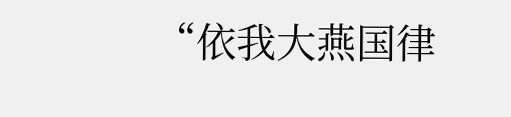“依我大燕国律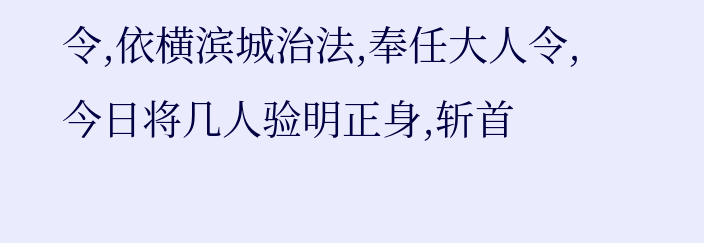令,依横滨城治法,奉任大人令,今日将几人验明正身,斩首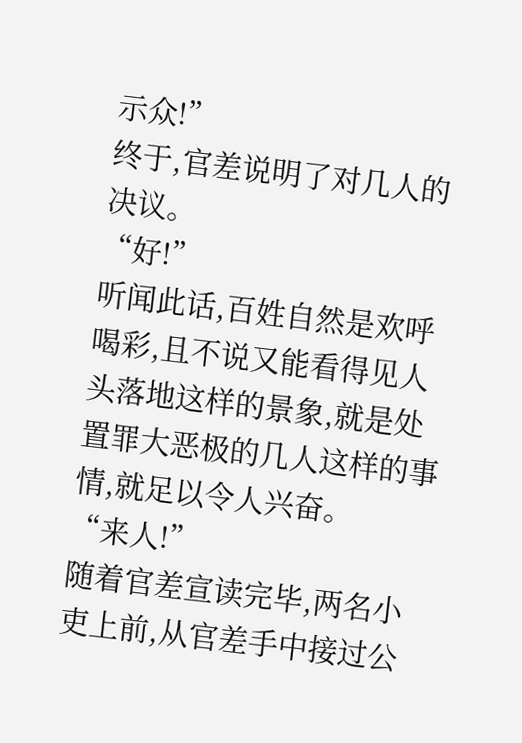示众!”
终于,官差说明了对几人的决议。
“好!”
听闻此话,百姓自然是欢呼喝彩,且不说又能看得见人头落地这样的景象,就是处置罪大恶极的几人这样的事情,就足以令人兴奋。
“来人!”
随着官差宣读完毕,两名小吏上前,从官差手中接过公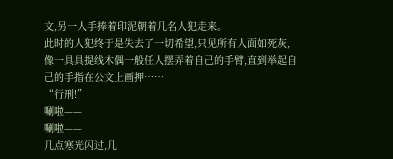文,另一人手捧着印泥朝着几名人犯走来。
此时的人犯终于是失去了一切希望,只见所有人面如死灰,像一具具提线木偶一般任人摆弄着自己的手臂,直到举起自己的手指在公文上画押……
“行刑!”
唰啦——
唰啦——
几点寒光闪过,几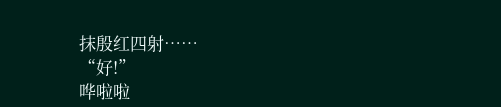抹殷红四射……
“好!”
哗啦啦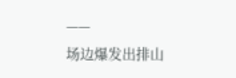——
场边爆发出排山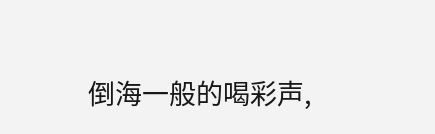倒海一般的喝彩声,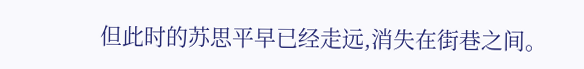但此时的苏思平早已经走远,消失在街巷之间。